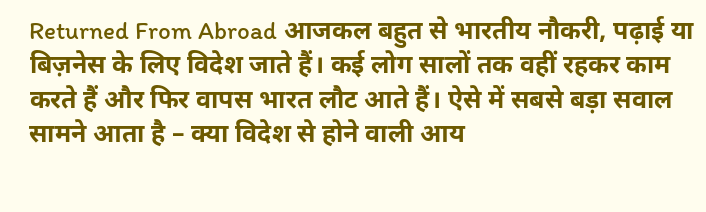Returned From Abroad आजकल बहुत से भारतीय नौकरी, पढ़ाई या बिज़नेस के लिए विदेश जाते हैं। कई लोग सालों तक वहीं रहकर काम करते हैं और फिर वापस भारत लौट आते हैं। ऐसे में सबसे बड़ा सवाल सामने आता है – क्या विदेश से होने वाली आय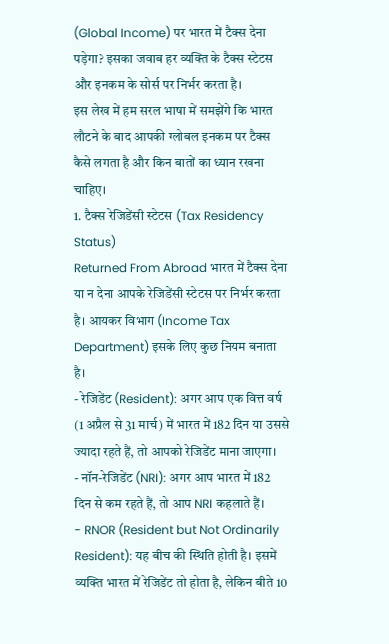(Global Income) पर भारत में टैक्स देना पड़ेगा? इसका जवाब हर व्यक्ति के टैक्स स्टेटस और इनकम के सोर्स पर निर्भर करता है।
इस लेख में हम सरल भाषा में समझेंगे कि भारत लौटने के बाद आपकी ग्लोबल इनकम पर टैक्स कैसे लगता है और किन बातों का ध्यान रखना चाहिए।
1. टैक्स रेजिडेंसी स्टेटस (Tax Residency Status)
Returned From Abroad भारत में टैक्स देना या न देना आपके रेजिडेंसी स्टेटस पर निर्भर करता है। आयकर विभाग (Income Tax Department) इसके लिए कुछ नियम बनाता है।
- रेजिडेंट (Resident): अगर आप एक वित्त वर्ष (1 अप्रैल से 31 मार्च) में भारत में 182 दिन या उससे ज्यादा रहते हैं, तो आपको रेजिडेंट माना जाएगा।
- नॉन-रेजिडेंट (NRI): अगर आप भारत में 182 दिन से कम रहते हैं, तो आप NRI कहलाते हैं।
- RNOR (Resident but Not Ordinarily Resident): यह बीच की स्थिति होती है। इसमें व्यक्ति भारत में रेजिडेंट तो होता है, लेकिन बीते 10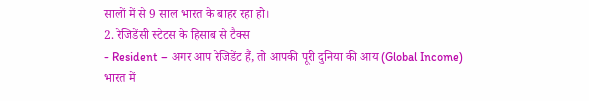सालों में से 9 साल भारत के बाहर रहा हो।
2. रेजिडेंसी स्टेटस के हिसाब से टैक्स
- Resident – अगर आप रेजिडेंट हैं, तो आपकी पूरी दुनिया की आय (Global Income) भारत में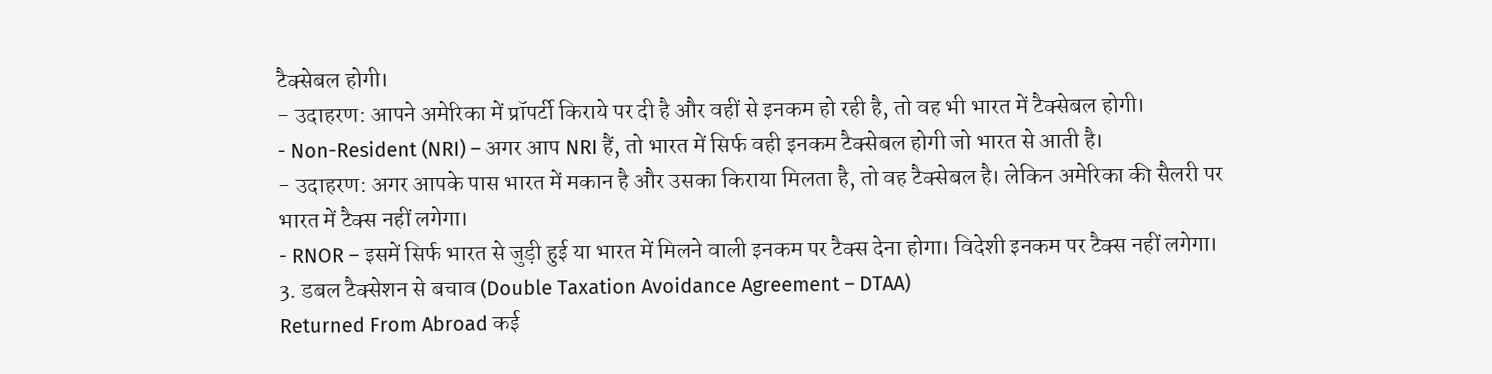टैक्सेबल होगी।
- उदाहरण: आपने अमेरिका में प्रॉपर्टी किराये पर दी है और वहीं से इनकम हो रही है, तो वह भी भारत में टैक्सेबल होगी।
- Non-Resident (NRI) – अगर आप NRI हैं, तो भारत में सिर्फ वही इनकम टैक्सेबल होगी जो भारत से आती है।
- उदाहरण: अगर आपके पास भारत में मकान है और उसका किराया मिलता है, तो वह टैक्सेबल है। लेकिन अमेरिका की सैलरी पर भारत में टैक्स नहीं लगेगा।
- RNOR – इसमें सिर्फ भारत से जुड़ी हुई या भारत में मिलने वाली इनकम पर टैक्स देना होगा। विदेशी इनकम पर टैक्स नहीं लगेगा।
3. डबल टैक्सेशन से बचाव (Double Taxation Avoidance Agreement – DTAA)
Returned From Abroad कई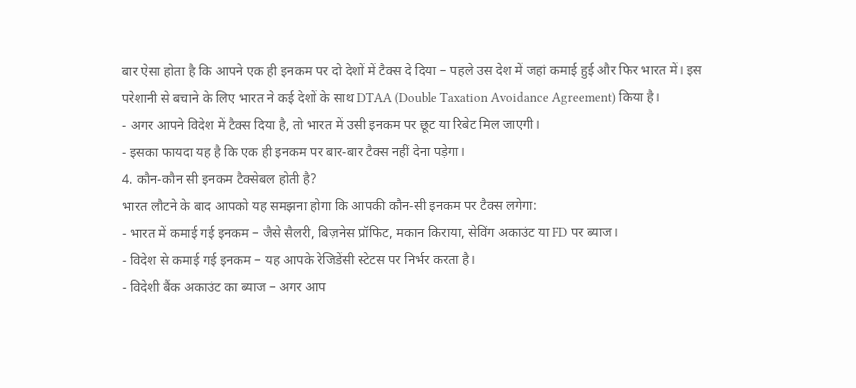बार ऐसा होता है कि आपने एक ही इनकम पर दो देशों में टैक्स दे दिया – पहले उस देश में जहां कमाई हुई और फिर भारत में। इस परेशानी से बचाने के लिए भारत ने कई देशों के साथ DTAA (Double Taxation Avoidance Agreement) किया है।
- अगर आपने विदेश में टैक्स दिया है, तो भारत में उसी इनकम पर छूट या रिबेट मिल जाएगी।
- इसका फायदा यह है कि एक ही इनकम पर बार-बार टैक्स नहीं देना पड़ेगा।
4. कौन-कौन सी इनकम टैक्सेबल होती है?
भारत लौटने के बाद आपको यह समझना होगा कि आपकी कौन-सी इनकम पर टैक्स लगेगा:
- भारत में कमाई गई इनकम – जैसे सैलरी, बिज़नेस प्रॉफिट, मकान किराया, सेविंग अकाउंट या FD पर ब्याज।
- विदेश से कमाई गई इनकम – यह आपके रेजिडेंसी स्टेटस पर निर्भर करता है।
- विदेशी बैंक अकाउंट का ब्याज – अगर आप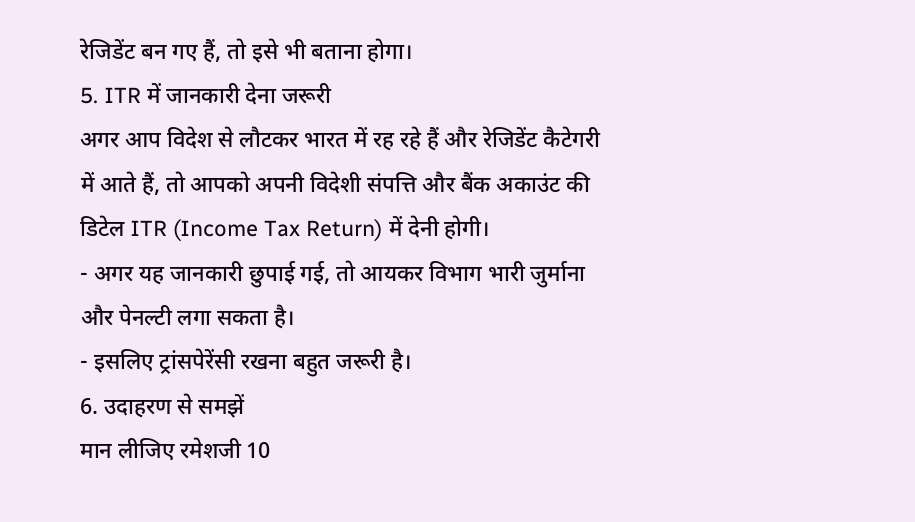रेजिडेंट बन गए हैं, तो इसे भी बताना होगा।
5. ITR में जानकारी देना जरूरी
अगर आप विदेश से लौटकर भारत में रह रहे हैं और रेजिडेंट कैटेगरी में आते हैं, तो आपको अपनी विदेशी संपत्ति और बैंक अकाउंट की डिटेल ITR (Income Tax Return) में देनी होगी।
- अगर यह जानकारी छुपाई गई, तो आयकर विभाग भारी जुर्माना और पेनल्टी लगा सकता है।
- इसलिए ट्रांसपेरेंसी रखना बहुत जरूरी है।
6. उदाहरण से समझें
मान लीजिए रमेशजी 10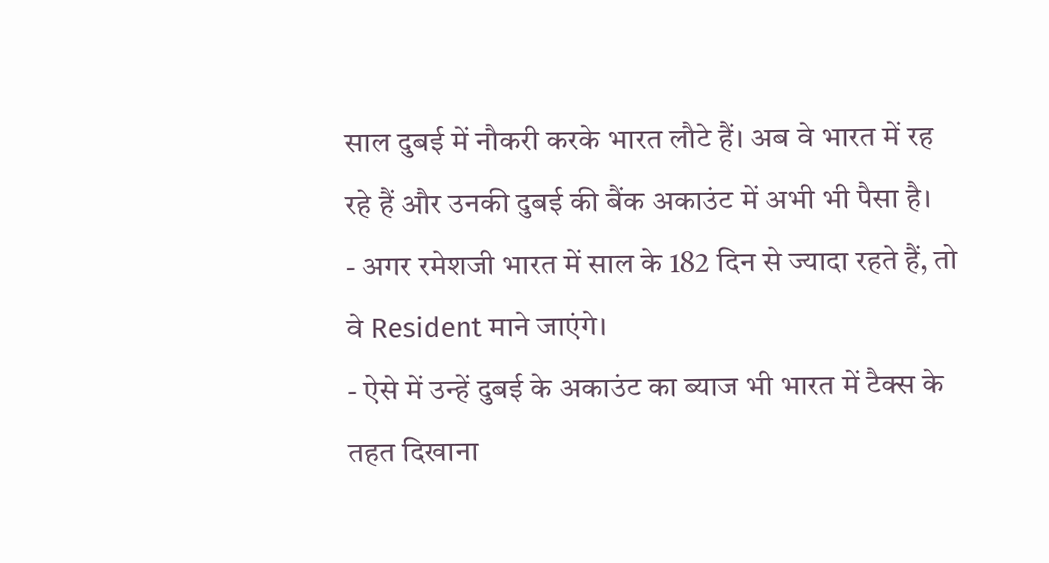साल दुबई में नौकरी करके भारत लौटे हैं। अब वे भारत में रह रहे हैं और उनकी दुबई की बैंक अकाउंट में अभी भी पैसा है।
- अगर रमेशजी भारत में साल के 182 दिन से ज्यादा रहते हैं, तो वे Resident माने जाएंगे।
- ऐसे में उन्हें दुबई के अकाउंट का ब्याज भी भारत में टैक्स के तहत दिखाना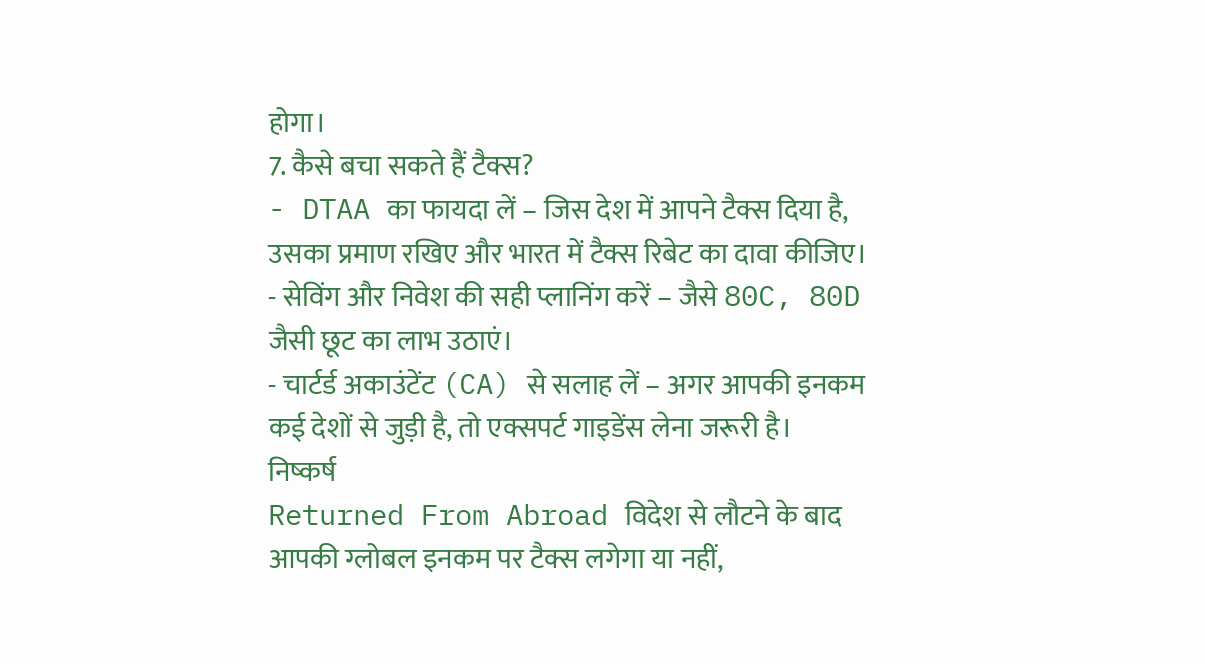होगा।
7. कैसे बचा सकते हैं टैक्स?
- DTAA का फायदा लें – जिस देश में आपने टैक्स दिया है, उसका प्रमाण रखिए और भारत में टैक्स रिबेट का दावा कीजिए।
- सेविंग और निवेश की सही प्लानिंग करें – जैसे 80C, 80D जैसी छूट का लाभ उठाएं।
- चार्टर्ड अकाउंटेंट (CA) से सलाह लें – अगर आपकी इनकम कई देशों से जुड़ी है, तो एक्सपर्ट गाइडेंस लेना जरूरी है।
निष्कर्ष
Returned From Abroad विदेश से लौटने के बाद आपकी ग्लोबल इनकम पर टैक्स लगेगा या नहीं,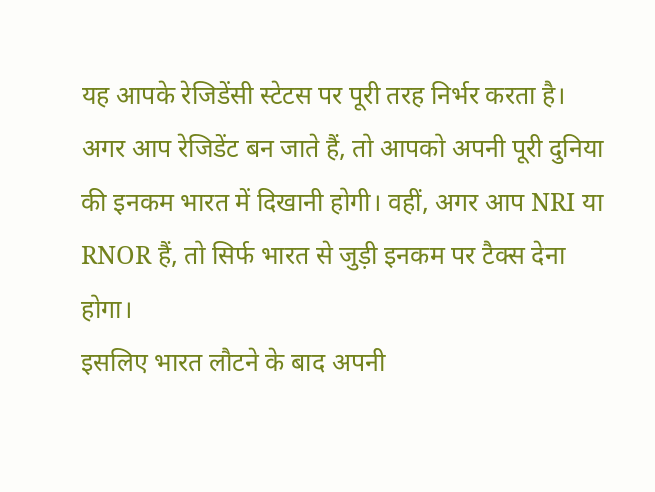यह आपके रेजिडेंसी स्टेटस पर पूरी तरह निर्भर करता है। अगर आप रेजिडेंट बन जाते हैं, तो आपको अपनी पूरी दुनिया की इनकम भारत में दिखानी होगी। वहीं, अगर आप NRI या RNOR हैं, तो सिर्फ भारत से जुड़ी इनकम पर टैक्स देना होगा।
इसलिए भारत लौटने के बाद अपनी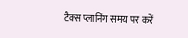टैक्स प्लानिंग समय पर करें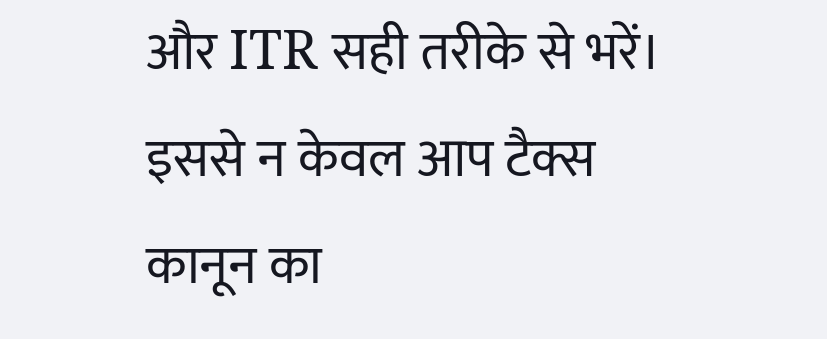और ITR सही तरीके से भरें। इससे न केवल आप टैक्स कानून का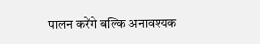पालन करेंगे बल्कि अनावश्यक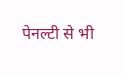पेनल्टी से भी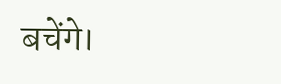बचेंगे।